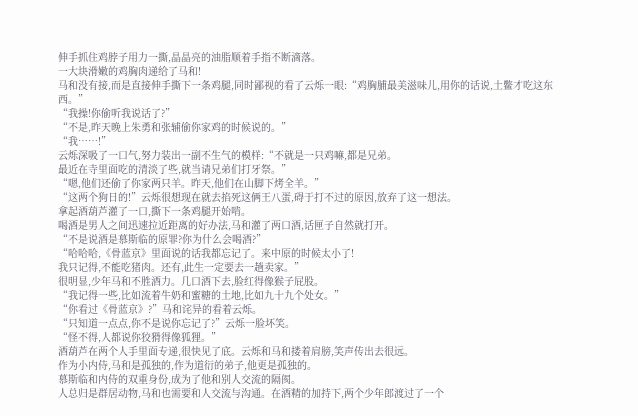伸手抓住鸡脖子用力一撕,晶晶亮的油脂顺着手指不断滴落。
一大块滑嫩的鸡胸肉递给了马和!
马和没有接,而是直接伸手撕下一条鸡腿,同时鄙视的看了云烁一眼:“鸡胸脯最美滋味儿,用你的话说,土鳖才吃这东西。”
“我操!你偷听我说话了?”
“不是,昨天晚上朱勇和张辅偷你家鸡的时候说的。”
“我……!”
云烁深吸了一口气,努力装出一副不生气的模样:“不就是一只鸡嘛,都是兄弟。
最近在寺里面吃的清淡了些,就当请兄弟们打牙祭。”
“嗯,他们还偷了你家两只羊。昨天,他们在山脚下烤全羊。”
“这两个狗日的!”云烁很想现在就去掐死这俩王八蛋,碍于打不过的原因,放弃了这一想法。
拿起酒葫芦灌了一口,撕下一条鸡腿开始啃。
喝酒是男人之间迅速拉近距离的好办法,马和灌了两口酒,话匣子自然就打开。
“不是说酒是慕斯临的原罪?你为什么会喝酒?”
“哈哈哈,《骨蓝京》里面说的话我都忘记了。来中原的时候太小了!
我只记得,不能吃猪肉。还有,此生一定要去一趟卖家。”
很明显,少年马和不胜酒力。几口酒下去,脸红得像猴子屁股。
“我记得一些,比如流着牛奶和蜜糖的土地,比如九十九个处女。”
“你看过《骨蓝京》?”马和诧异的看着云烁。
“只知道一点点,你不是说你忘记了?”云烁一脸坏笑。
“怪不得,人都说你狡猾得像狐狸。”
酒葫芦在两个人手里面专递,很快见了底。云烁和马和搂着肩膀,笑声传出去很远。
作为小内侍,马和是孤独的,作为道衍的弟子,他更是孤独的。
慕斯临和内侍的双重身份,成为了他和别人交流的隔阂。
人总归是群居动物,马和也需要和人交流与沟通。在酒精的加持下,两个少年郎渡过了一个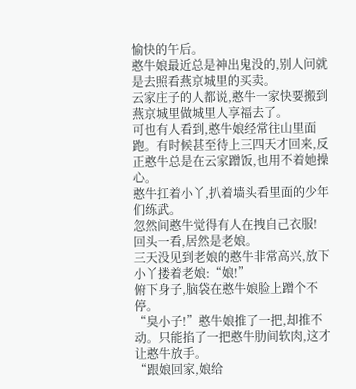愉快的午后。
憨牛娘最近总是神出鬼没的,别人问就是去照看燕京城里的买卖。
云家庄子的人都说,憨牛一家快要搬到燕京城里做城里人享福去了。
可也有人看到,憨牛娘经常往山里面跑。有时候甚至待上三四天才回来,反正憨牛总是在云家蹭饭,也用不着她操心。
憨牛扛着小丫,扒着墙头看里面的少年们练武。
忽然间憨牛觉得有人在拽自己衣服!
回头一看,居然是老娘。
三天没见到老娘的憨牛非常高兴,放下小丫搂着老娘:“娘!”
俯下身子,脑袋在憨牛娘脸上蹭个不停。
“臭小子!”憨牛娘推了一把,却推不动。只能掐了一把憨牛肋间软肉,这才让憨牛放手。
“跟娘回家,娘给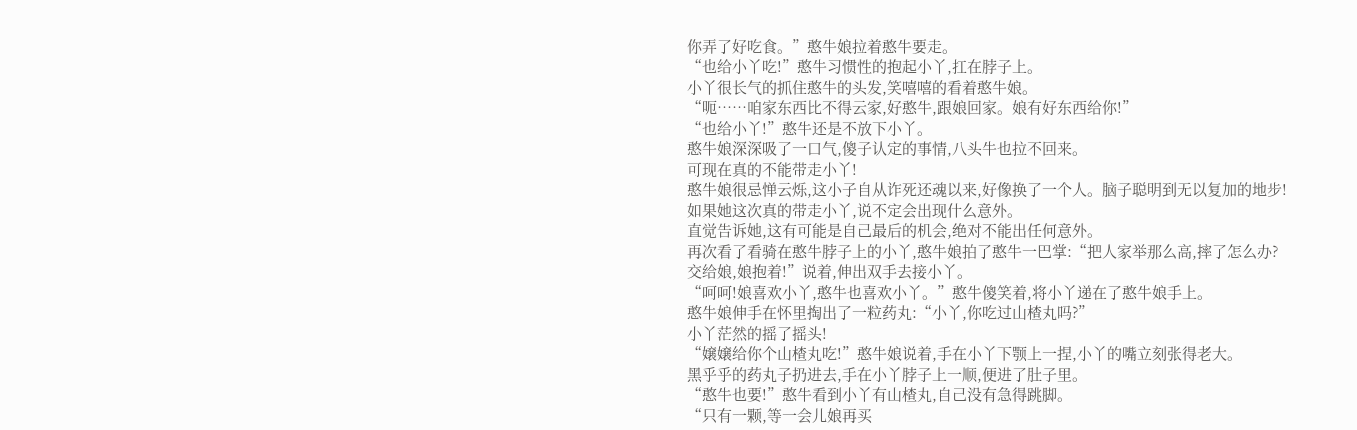你弄了好吃食。”憨牛娘拉着憨牛要走。
“也给小丫吃!”憨牛习惯性的抱起小丫,扛在脖子上。
小丫很长气的抓住憨牛的头发,笑嘻嘻的看着憨牛娘。
“呃……咱家东西比不得云家,好憨牛,跟娘回家。娘有好东西给你!”
“也给小丫!”憨牛还是不放下小丫。
憨牛娘深深吸了一口气,傻子认定的事情,八头牛也拉不回来。
可现在真的不能带走小丫!
憨牛娘很忌惮云烁,这小子自从诈死还魂以来,好像换了一个人。脑子聪明到无以复加的地步!
如果她这次真的带走小丫,说不定会出现什么意外。
直觉告诉她,这有可能是自己最后的机会,绝对不能出任何意外。
再次看了看骑在憨牛脖子上的小丫,憨牛娘拍了憨牛一巴掌:“把人家举那么高,摔了怎么办?
交给娘,娘抱着!”说着,伸出双手去接小丫。
“呵呵!娘喜欢小丫,憨牛也喜欢小丫。”憨牛傻笑着,将小丫递在了憨牛娘手上。
憨牛娘伸手在怀里掏出了一粒药丸:“小丫,你吃过山楂丸吗?”
小丫茫然的摇了摇头!
“嬢嬢给你个山楂丸吃!”憨牛娘说着,手在小丫下颚上一捏,小丫的嘴立刻张得老大。
黑乎乎的药丸子扔进去,手在小丫脖子上一顺,便进了肚子里。
“憨牛也要!”憨牛看到小丫有山楂丸,自己没有急得跳脚。
“只有一颗,等一会儿娘再买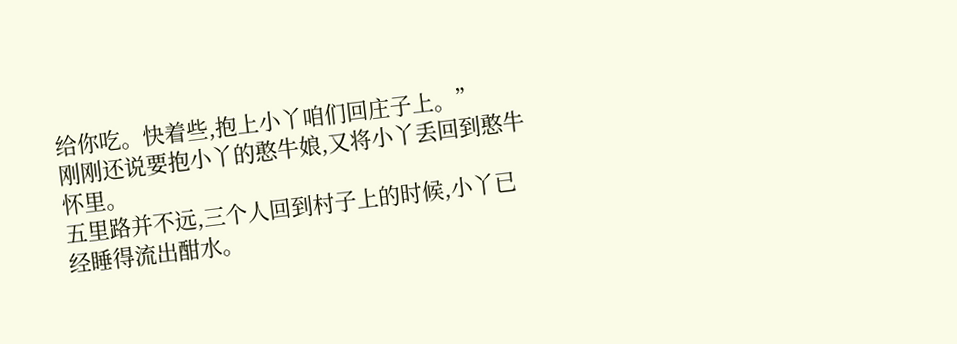给你吃。快着些,抱上小丫咱们回庄子上。”
刚刚还说要抱小丫的憨牛娘,又将小丫丢回到憨牛怀里。
五里路并不远,三个人回到村子上的时候,小丫已经睡得流出酣水。